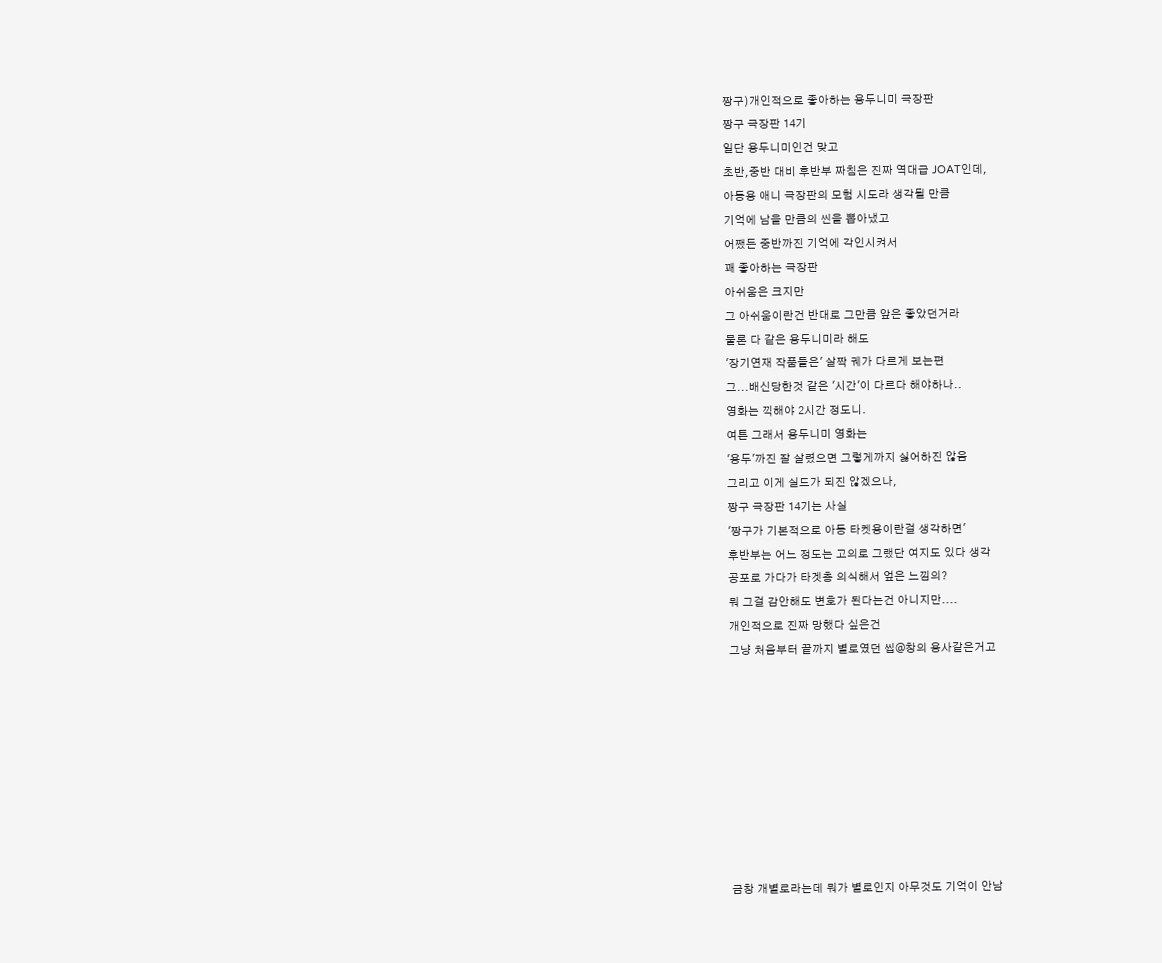짱구)개인적으로 좋아하는 용두니미 극장판
짱구 극장판 14기
일단 용두니미인건 맞고
초반,중반 대비 후반부 짜침은 진짜 역대급 JOAT인데,
아동용 애니 극장판의 모험 시도라 생각될 만큼
기억에 남을 만큼의 씬을 뽑아냈고
어쨌든 중반까진 기억에 각인시켜서
꽤 좋아하는 극장판
아쉬움은 크지만
그 아쉬움이란건 반대로 그만큼 앞은 좋았던거라
물론 다 같은 용두니미라 해도
'장기연재 작품들은' 살짝 궤가 다르게 보는편
그...배신당한것 같은 '시간'이 다르다 해야하나..
영화는 끽해야 2시간 정도니.
여튼 그래서 용두니미 영화는
'용두'까진 잘 살렸으면 그렇게까지 싫어하진 않음
그리고 이게 실드가 되진 않겠으나,
짱구 극장판 14기는 사실
'짱구가 기본적으로 아동 타켓용이란걸 생각하면'
후반부는 어느 정도는 고의로 그랬단 여지도 있다 생각
공포로 가다가 타겟층 의식해서 엎은 느낌의?
뭐 그걸 감안해도 변호가 된다는건 아니지만....
개인적으로 진짜 망했다 싶은건
그냥 처음부터 끝까지 별로였던 씹@창의 용사같은거고









금창 개별로라는데 뭐가 별로인지 아무것도 기억이 안남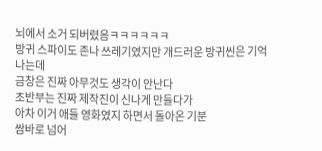뇌에서 소거 되버렸음ㅋㅋㅋㅋㅋㅋ
방귀 스파이도 존나 쓰레기였지만 개드러운 방귀씬은 기억나는데
금창은 진짜 아무것도 생각이 안난다
초반부는 진짜 제작진이 신나게 만들다가
아차 이거 애들 영화였지 하면서 돌아온 기분
쌈바로 넘어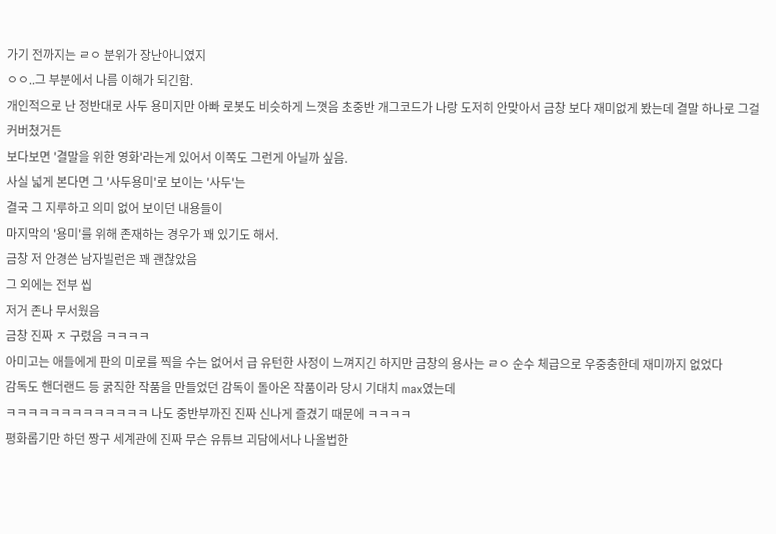가기 전까지는 ㄹㅇ 분위가 장난아니였지
ㅇㅇ..그 부분에서 나름 이해가 되긴함.
개인적으로 난 정반대로 사두 용미지만 아빠 로봇도 비슷하게 느꼇음 초중반 개그코드가 나랑 도저히 안맞아서 금창 보다 재미없게 봤는데 결말 하나로 그걸 커버쳤거든
보다보면 '결말을 위한 영화'라는게 있어서 이쪽도 그런게 아닐까 싶음.
사실 넓게 본다면 그 '사두용미'로 보이는 '사두'는
결국 그 지루하고 의미 없어 보이던 내용들이
마지막의 '용미'를 위해 존재하는 경우가 꽤 있기도 해서.
금창 저 안경쓴 남자빌런은 꽤 괜찮았음
그 외에는 전부 씹
저거 존나 무서웠음
금창 진짜 ㅈ 구렸음 ㅋㅋㅋㅋ
아미고는 애들에게 판의 미로를 찍을 수는 없어서 급 유턴한 사정이 느껴지긴 하지만 금창의 용사는 ㄹㅇ 순수 체급으로 우중충한데 재미까지 없었다
감독도 핸더랜드 등 굵직한 작품을 만들었던 감독이 돌아온 작품이라 당시 기대치 max였는데
ㅋㅋㅋㅋㅋㅋㅋㅋㅋㅋㅋㅋㅋ 나도 중반부까진 진짜 신나게 즐겼기 때문에 ㅋㅋㅋㅋ
평화롭기만 하던 짱구 세계관에 진짜 무슨 유튜브 괴담에서나 나올법한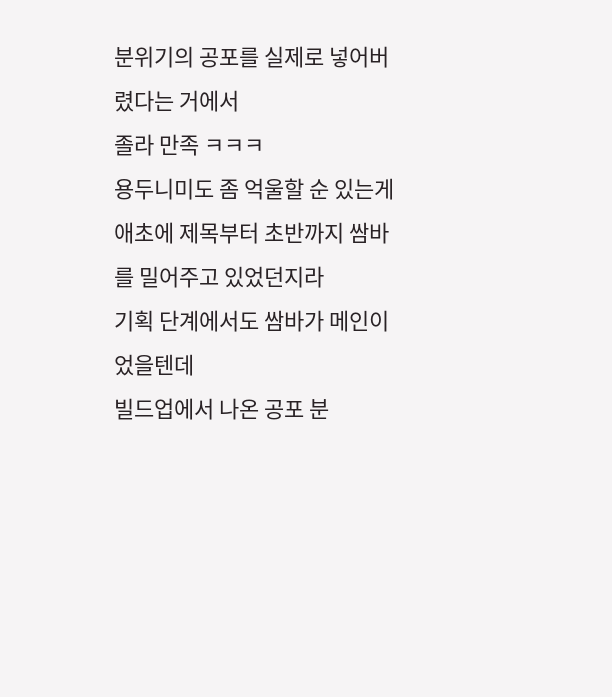분위기의 공포를 실제로 넣어버렸다는 거에서
졸라 만족 ㅋㅋㅋ
용두니미도 좀 억울할 순 있는게
애초에 제목부터 초반까지 쌈바를 밀어주고 있었던지라
기획 단계에서도 쌈바가 메인이었을텐데
빌드업에서 나온 공포 분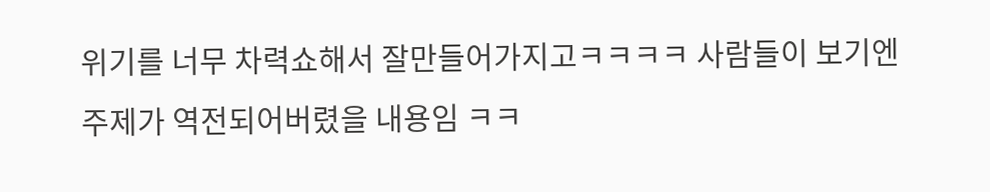위기를 너무 차력쇼해서 잘만들어가지고ㅋㅋㅋㅋ 사람들이 보기엔 주제가 역전되어버렸을 내용임 ㅋㅋ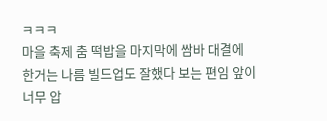ㅋㅋㅋ
마을 축제 춤 떡밥을 마지막에 쌈바 대결에 한거는 나름 빌드업도 잘했다 보는 편임 앞이 너무 압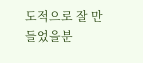도적으로 잘 만들었을분